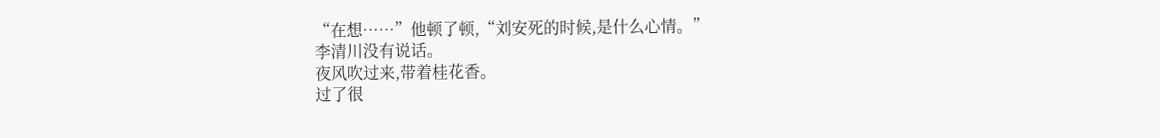“在想……”他顿了顿,“刘安死的时候,是什么心情。”
李清川没有说话。
夜风吹过来,带着桂花香。
过了很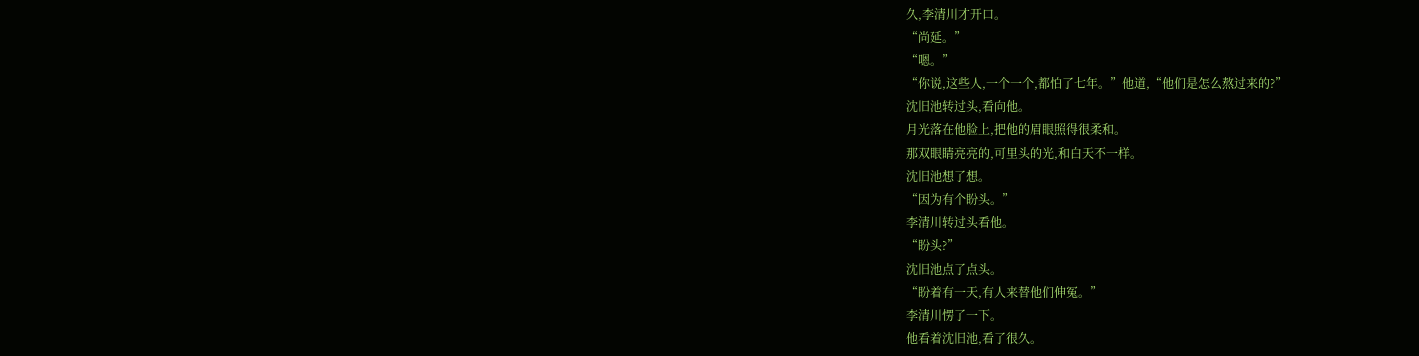久,李清川才开口。
“尚延。”
“嗯。”
“你说,这些人,一个一个,都怕了七年。”他道,“他们是怎么熬过来的?”
沈旧池转过头,看向他。
月光落在他脸上,把他的眉眼照得很柔和。
那双眼睛亮亮的,可里头的光,和白天不一样。
沈旧池想了想。
“因为有个盼头。”
李清川转过头看他。
“盼头?”
沈旧池点了点头。
“盼着有一天,有人来替他们伸冤。”
李清川愣了一下。
他看着沈旧池,看了很久。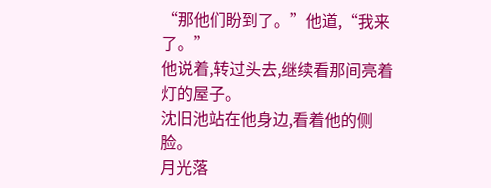“那他们盼到了。”他道,“我来了。”
他说着,转过头去,继续看那间亮着灯的屋子。
沈旧池站在他身边,看着他的侧脸。
月光落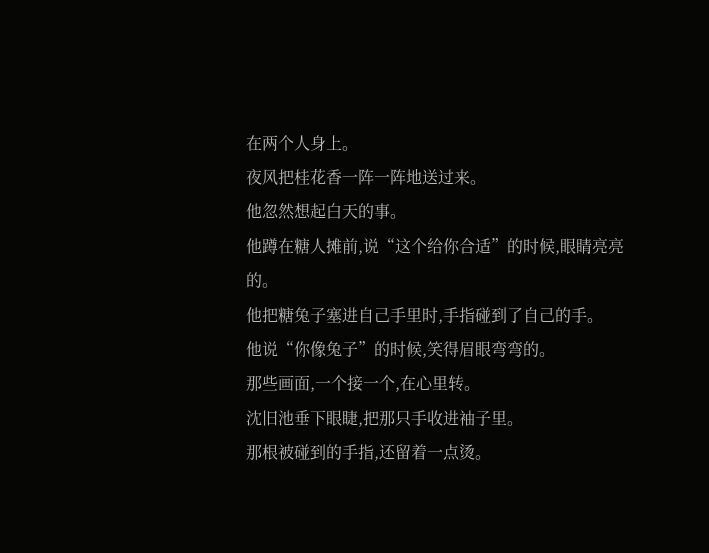在两个人身上。
夜风把桂花香一阵一阵地送过来。
他忽然想起白天的事。
他蹲在糖人摊前,说“这个给你合适”的时候,眼睛亮亮的。
他把糖兔子塞进自己手里时,手指碰到了自己的手。
他说“你像兔子”的时候,笑得眉眼弯弯的。
那些画面,一个接一个,在心里转。
沈旧池垂下眼睫,把那只手收进袖子里。
那根被碰到的手指,还留着一点烫。